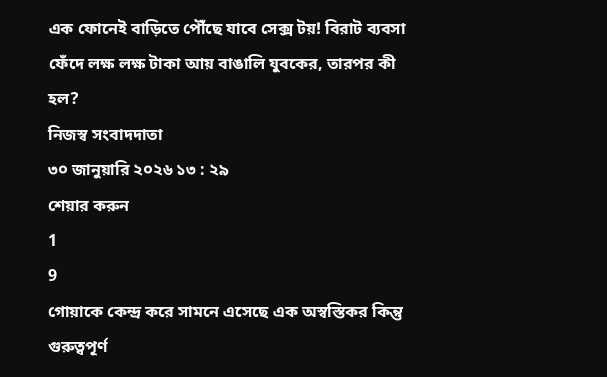এক ফোনেই বাড়িতে পৌঁছে যাবে সেক্স টয়! বিরাট ব্যবসা ফেঁদে লক্ষ লক্ষ টাকা আয় বাঙালি যুবকের, তারপর কী হল?
নিজস্ব সংবাদদাতা
৩০ জানুয়ারি ২০২৬ ১৩ : ২৯
শেয়ার করুন
1
9
গোয়াকে কেন্দ্র করে সামনে এসেছে এক অস্বস্তিকর কিন্তু গুরুত্বপূর্ণ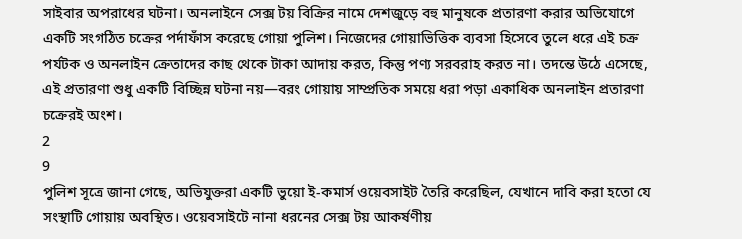সাইবার অপরাধের ঘটনা। অনলাইনে সেক্স টয় বিক্রির নামে দেশজুড়ে বহু মানুষকে প্রতারণা করার অভিযোগে একটি সংগঠিত চক্রের পর্দাফাঁস করেছে গোয়া পুলিশ। নিজেদের গোয়াভিত্তিক ব্যবসা হিসেবে তুলে ধরে এই চক্র পর্যটক ও অনলাইন ক্রেতাদের কাছ থেকে টাকা আদায় করত, কিন্তু পণ্য সরবরাহ করত না। তদন্তে উঠে এসেছে, এই প্রতারণা শুধু একটি বিচ্ছিন্ন ঘটনা নয়—বরং গোয়ায় সাম্প্রতিক সময়ে ধরা পড়া একাধিক অনলাইন প্রতারণা চক্রেরই অংশ।
2
9
পুলিশ সূত্রে জানা গেছে, অভিযুক্তরা একটি ভুয়ো ই-কমার্স ওয়েবসাইট তৈরি করেছিল, যেখানে দাবি করা হতো যে সংস্থাটি গোয়ায় অবস্থিত। ওয়েবসাইটে নানা ধরনের সেক্স টয় আকর্ষণীয়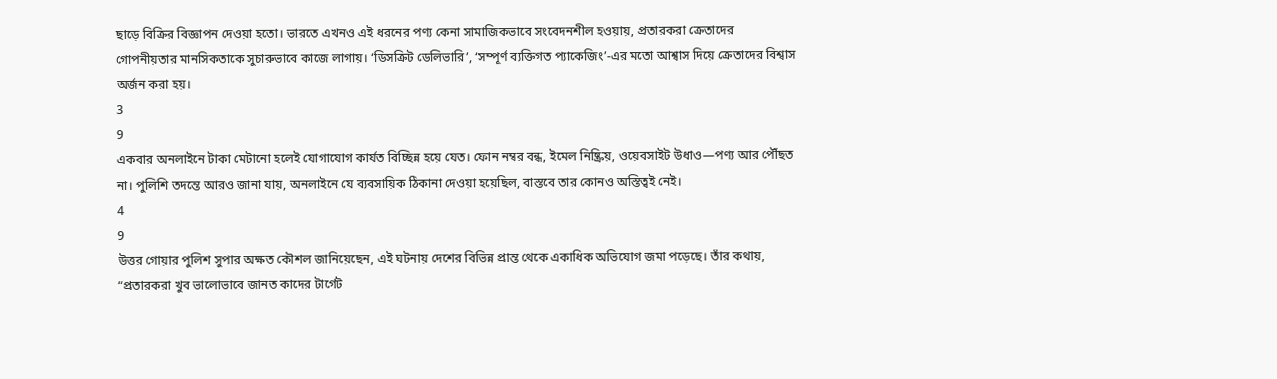ছাড়ে বিক্রির বিজ্ঞাপন দেওয়া হতো। ভারতে এখনও এই ধরনের পণ্য কেনা সামাজিকভাবে সংবেদনশীল হওয়ায়, প্রতারকরা ক্রেতাদের গোপনীয়তার মানসিকতাকে সুচারুভাবে কাজে লাগায়। ‘ডিসক্রিট ডেলিভারি’, ‘সম্পূর্ণ ব্যক্তিগত প্যাকেজিং’-এর মতো আশ্বাস দিয়ে ক্রেতাদের বিশ্বাস অর্জন করা হয়।
3
9
একবার অনলাইনে টাকা মেটানো হলেই যোগাযোগ কার্যত বিচ্ছিন্ন হয়ে যেত। ফোন নম্বর বন্ধ, ইমেল নিষ্ক্রিয়, ওয়েবসাইট উধাও—পণ্য আর পৌঁছত না। পুলিশি তদন্তে আরও জানা যায়, অনলাইনে যে ব্যবসায়িক ঠিকানা দেওয়া হয়েছিল, বাস্তবে তার কোনও অস্তিত্বই নেই।
4
9
উত্তর গোয়ার পুলিশ সুপার অক্ষত কৌশল জানিয়েছেন, এই ঘটনায় দেশের বিভিন্ন প্রান্ত থেকে একাধিক অভিযোগ জমা পড়েছে। তাঁর কথায়, “প্রতারকরা খুব ভালোভাবে জানত কাদের টার্গেট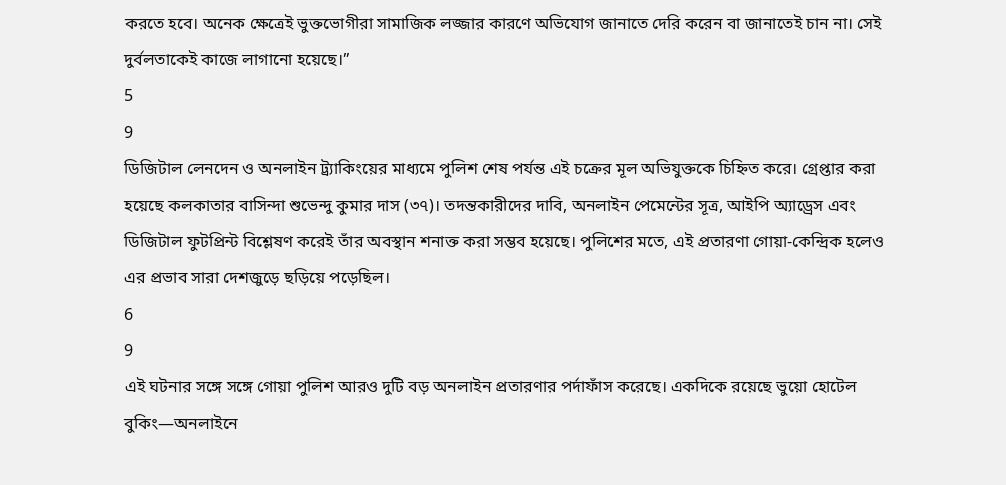করতে হবে। অনেক ক্ষেত্রেই ভুক্তভোগীরা সামাজিক লজ্জার কারণে অভিযোগ জানাতে দেরি করেন বা জানাতেই চান না। সেই দুর্বলতাকেই কাজে লাগানো হয়েছে।”
5
9
ডিজিটাল লেনদেন ও অনলাইন ট্র্যাকিংয়ের মাধ্যমে পুলিশ শেষ পর্যন্ত এই চক্রের মূল অভিযুক্তকে চিহ্নিত করে। গ্রেপ্তার করা হয়েছে কলকাতার বাসিন্দা শুভেন্দু কুমার দাস (৩৭)। তদন্তকারীদের দাবি, অনলাইন পেমেন্টের সূত্র, আইপি অ্যাড্রেস এবং ডিজিটাল ফুটপ্রিন্ট বিশ্লেষণ করেই তাঁর অবস্থান শনাক্ত করা সম্ভব হয়েছে। পুলিশের মতে, এই প্রতারণা গোয়া-কেন্দ্রিক হলেও এর প্রভাব সারা দেশজুড়ে ছড়িয়ে পড়েছিল।
6
9
এই ঘটনার সঙ্গে সঙ্গে গোয়া পুলিশ আরও দুটি বড় অনলাইন প্রতারণার পর্দাফাঁস করেছে। একদিকে রয়েছে ভুয়ো হোটেল বুকিং—অনলাইনে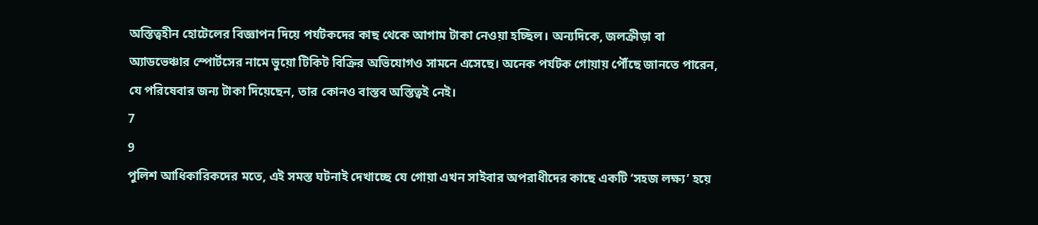অস্তিত্বহীন হোটেলের বিজ্ঞাপন দিয়ে পর্যটকদের কাছ থেকে আগাম টাকা নেওয়া হচ্ছিল। অন্যদিকে, জলক্রীড়া বা অ্যাডভেঞ্চার স্পোর্টসের নামে ভুয়ো টিকিট বিক্রির অভিযোগও সামনে এসেছে। অনেক পর্যটক গোয়ায় পৌঁছে জানতে পারেন, যে পরিষেবার জন্য টাকা দিয়েছেন, তার কোনও বাস্তব অস্তিত্বই নেই।
7
9
পুলিশ আধিকারিকদের মতে, এই সমস্ত ঘটনাই দেখাচ্ছে যে গোয়া এখন সাইবার অপরাধীদের কাছে একটি ‘সহজ লক্ষ্য’ হয়ে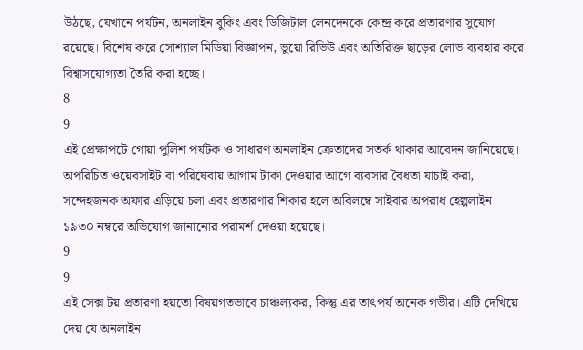উঠছে, যেখানে পর্যটন, অনলাইন বুকিং এবং ডিজিটাল লেনদেনকে কেন্দ্র করে প্রতারণার সুযোগ রয়েছে। বিশেষ করে সোশ্যাল মিডিয়া বিজ্ঞাপন, ভুয়ো রিভিউ এবং অতিরিক্ত ছাড়ের লোভ ব্যবহার করে বিশ্বাসযোগ্যতা তৈরি করা হচ্ছে।
8
9
এই প্রেক্ষাপটে গোয়া পুলিশ পর্যটক ও সাধারণ অনলাইন ক্রেতাদের সতর্ক থাকার আবেদন জানিয়েছে। অপরিচিত ওয়েবসাইট বা পরিষেবায় আগাম টাকা দেওয়ার আগে ব্যবসার বৈধতা যাচাই করা, সন্দেহজনক অফার এড়িয়ে চলা এবং প্রতারণার শিকার হলে অবিলম্বে সাইবার অপরাধ হেল্পলাইন ১৯৩০ নম্বরে অভিযোগ জানানোর পরামর্শ দেওয়া হয়েছে।
9
9
এই সেক্স টয় প্রতারণা হয়তো বিষয়গতভাবে চাঞ্চল্যকর, কিন্তু এর তাৎপর্য অনেক গভীর। এটি দেখিয়ে দেয় যে অনলাইন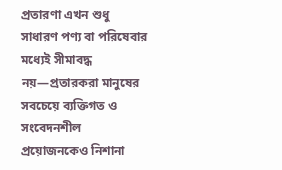প্রতারণা এখন শুধু সাধারণ পণ্য বা পরিষেবার মধ্যেই সীমাবদ্ধ নয়—প্রতারকরা মানুষের সবচেয়ে ব্যক্তিগত ও সংবেদনশীল প্রয়োজনকেও নিশানা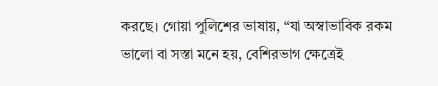করছে। গোয়া পুলিশের ভাষায়, “যা অস্বাভাবিক রকম ভালো বা সস্তা মনে হয়, বেশিরভাগ ক্ষেত্রেই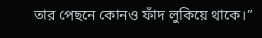তার পেছনে কোনও ফাঁদ লুকিয়ে থাকে।”